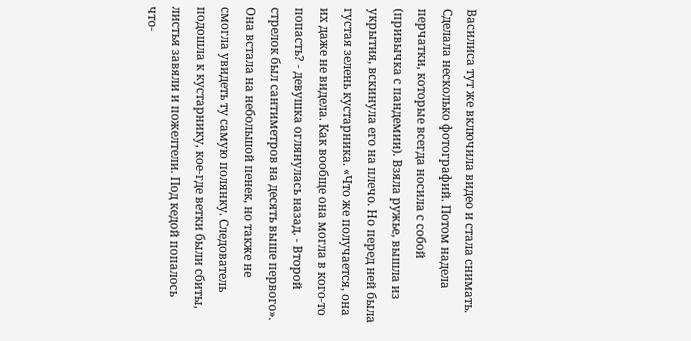Василиса тут же включила видео и стала снимать. Сделала несколько фотографий. Потом надела перчатки, которые всегда носила с собой (привычка с пандемии). Взяла ружье, вышла из укрытия, вскинула его на плечо. Но перед ней была густая зелень кустарника. «Что же получается, она их даже не видела. Как вообще она могла в кого-то попасть? - девушка оглянулась назад. - Второй стрелок был сантиметров на десять выше первого». Она встала на небольшой пенек, но также не смогла увидеть ту самую полянку. Следователь подошла к кустарнику, кое-где ветки были сбиты, листья завяли и пожелтели. Под кедой попалось что-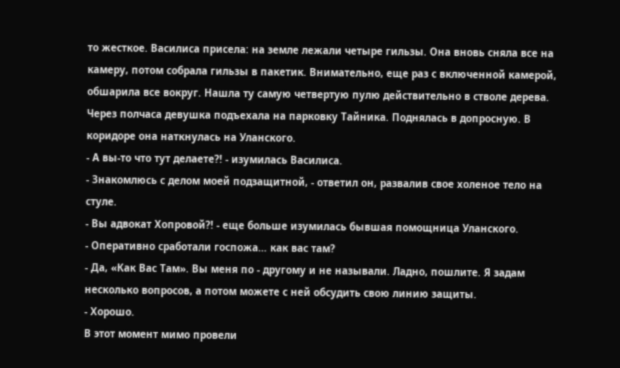то жесткое. Василиса присела: на земле лежали четыре гильзы. Она вновь сняла все на камеру, потом собрала гильзы в пакетик. Внимательно, еще раз с включенной камерой, обшарила все вокруг. Нашла ту самую четвертую пулю действительно в стволе дерева.
Через полчаса девушка подъехала на парковку Тайника. Поднялась в допросную. В коридоре она наткнулась на Уланского.
- А вы-то что тут делаете?! - изумилась Василиса.
- Знакомлюсь с делом моей подзащитной, - ответил он, развалив свое холеное тело на стуле.
- Вы адвокат Хопровой?! - еще больше изумилась бывшая помощница Уланского.
- Оперативно сработали госпожа… как вас там?
- Да, «Как Вас Там». Вы меня по - другому и не называли. Ладно, пошлите. Я задам несколько вопросов, а потом можете с ней обсудить свою линию защиты.
- Хорошо.
В этот момент мимо провели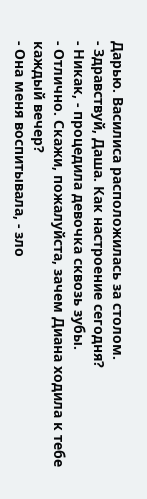Дарью. Василиса расположилась за столом.
- Здравствуй, Даша. Как настроение сегодня?
- Никак, - процедила девочка сквозь зубы.
- Отлично. Скажи, пожалуйста, зачем Диана ходила к тебе каждый вечер?
- Она меня воспитывала, - зло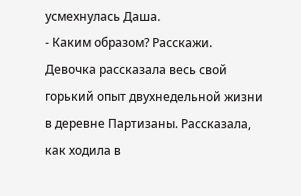усмехнулась Даша.
- Каким образом? Расскажи.
Девочка рассказала весь свой горький опыт двухнедельной жизни в деревне Партизаны. Рассказала, как ходила в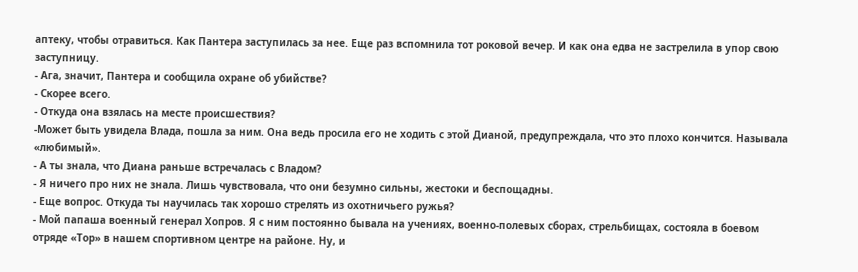аптеку, чтобы отравиться. Как Пантера заступилась за нее. Еще раз вспомнила тот роковой вечер. И как она едва не застрелила в упор свою заступницу.
- Ага, значит, Пантера и сообщила охране об убийстве?
- Скорее всего.
- Откуда она взялась на месте происшествия?
-Может быть увидела Влада, пошла за ним. Она ведь просила его не ходить с этой Дианой, предупреждала, что это плохо кончится. Называла «любимый».
- А ты знала, что Диана раньше встречалась с Владом?
- Я ничего про них не знала. Лишь чувствовала, что они безумно сильны, жестоки и беспощадны.
- Еще вопрос. Откуда ты научилась так хорошо стрелять из охотничьего ружья?
- Мой папаша военный генерал Хопров. Я с ним постоянно бывала на учениях, военно-полевых сборах, стрельбищах, состояла в боевом отряде «Тор» в нашем спортивном центре на районе. Ну, и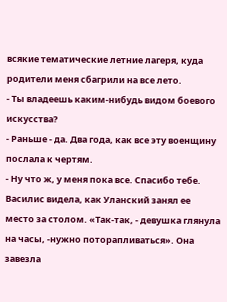всякие тематические летние лагеря, куда родители меня сбагрили на все лето.
- Ты владеешь каким-нибудь видом боевого искусства?
- Раньше - да. Два года, как все эту военщину послала к чертям.
- Ну что ж, у меня пока все. Спасибо тебе.
Василис видела, как Уланский занял ее место за столом. «Так-так, - девушка глянула на часы, -нужно поторапливаться». Она завезла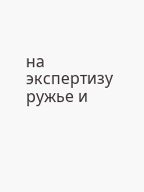на экспертизу ружье и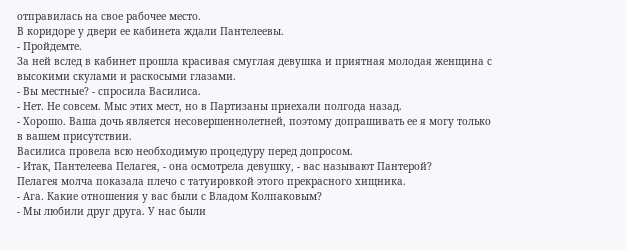отправилась на свое рабочее место.
В коридоре у двери ее кабинета ждали Пантелеевы.
- Пройдемте.
За ней вслед в кабинет прошла красивая смуглая девушка и приятная молодая женщина с высокими скулами и раскосыми глазами.
- Вы местные? - спросила Василиса.
- Нет. Не совсем. Мыс этих мест, но в Партизаны приехали полгода назад.
- Хорошо. Ваша дочь является несовершеннолетней, поэтому допрашивать ее я могу только в вашем присутствии.
Василиса провела всю необходимую процедуру перед допросом.
- Итак, Пантелеева Пелагея, - она осмотрела девушку, - вас называют Пантерой?
Пелагея молча показала плечо с татуировкой этого прекрасного хищника.
- Ага. Какие отношения у вас были с Владом Колпаковым?
- Мы любили друг друга. У нас были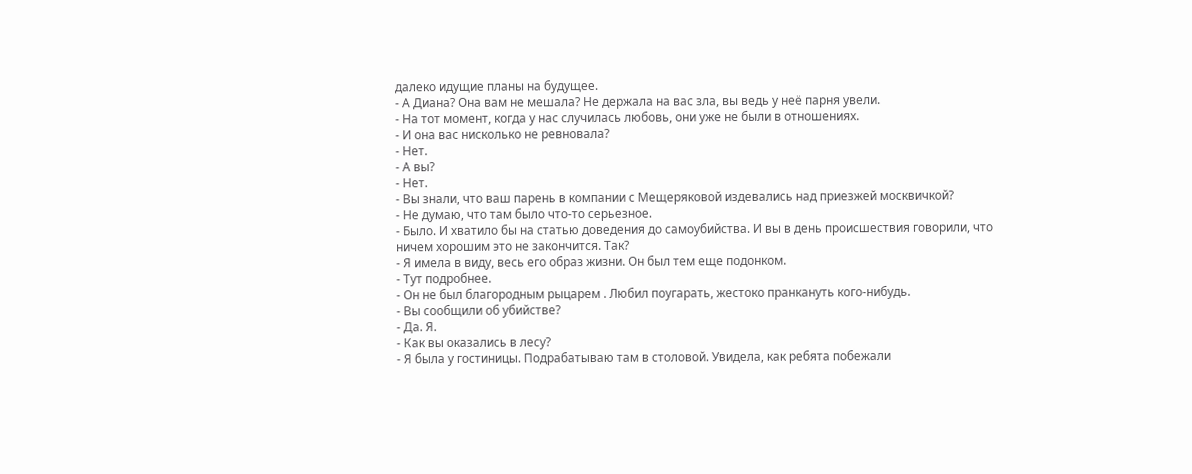далеко идущие планы на будущее.
- А Диана? Она вам не мешала? Не держала на вас зла, вы ведь у неё парня увели.
- На тот момент, когда у нас случилась любовь, они уже не были в отношениях.
- И она вас нисколько не ревновала?
- Нет.
- А вы?
- Нет.
- Вы знали, что ваш парень в компании с Мещеряковой издевались над приезжей москвичкой?
- Не думаю, что там было что-то серьезное.
- Было. И хватило бы на статью доведения до самоубийства. И вы в день происшествия говорили, что ничем хорошим это не закончится. Так?
- Я имела в виду, весь его образ жизни. Он был тем еще подонком.
- Тут подробнее.
- Он не был благородным рыцарем . Любил поугарать, жестоко пранкануть кого-нибудь.
- Вы сообщили об убийстве?
- Да. Я.
- Как вы оказались в лесу?
- Я была у гостиницы. Подрабатываю там в столовой. Увидела, как ребята побежали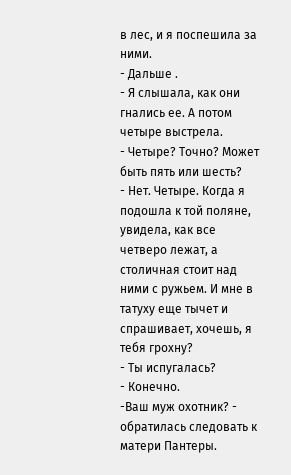в лес, и я поспешила за ними.
- Дальше .
- Я слышала, как они гнались ее. А потом четыре выстрела.
- Четыре? Точно? Может быть пять или шесть?
- Нет. Четыре. Когда я подошла к той поляне, увидела, как все четверо лежат, а столичная стоит над ними с ружьем. И мне в татуху еще тычет и спрашивает, хочешь, я тебя грохну?
- Ты испугалась?
- Конечно.
-Ваш муж охотник? - обратилась следовать к матери Пантеры.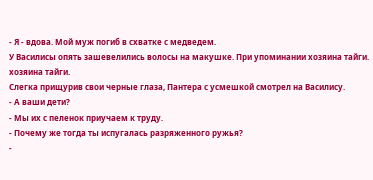- Я - вдова. Мой муж погиб в схватке с медведем.
У Василисы опять зашевелились волосы на макушке. При упоминании хозяина тайги. хозяина тайги.
Слегка прищурив свои черные глаза, Пантера с усмешкой смотрел на Василису.
- А ваши дети?
- Мы их с пеленок приучаем к труду.
- Почему же тогда ты испугалась разряженного ружья?
-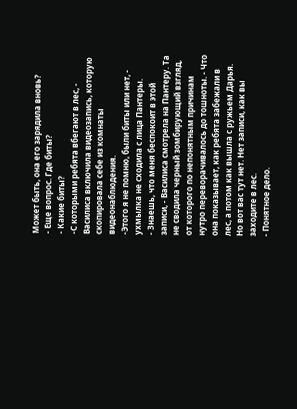Может быть, она его зарядила вновь?
- Еще вопрос. Где биты?
- Какие биты?
-С которыми ребята вбегают в лес, - Василиса включила видеозапись, которую скопировала себе из комнаты видеонаблюдения.
-Этого я не помню, были биты или нет, - ухмылка не сходила с лица Пантеры.
- Знаешь, что меня беспокоит в этой записи, - Василиса смотрела на Пантеру. Та не сводила черный зомбирующий взгляд, от которого по непонятным причинам нутро переворачивалось до тошноты. - Что она показывает, как ребята забежали в лес, а потом как вышла с ружьем Дарья. Но вот вас тут нет. Нет записи, как вы заходите в лес.
- Понятное дело.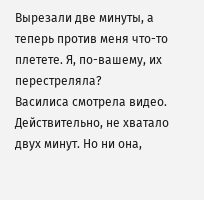Вырезали две минуты, а теперь против меня что-то плетете. Я, по-вашему, их перестреляла?
Василиса смотрела видео. Действительно, не хватало двух минут. Но ни она,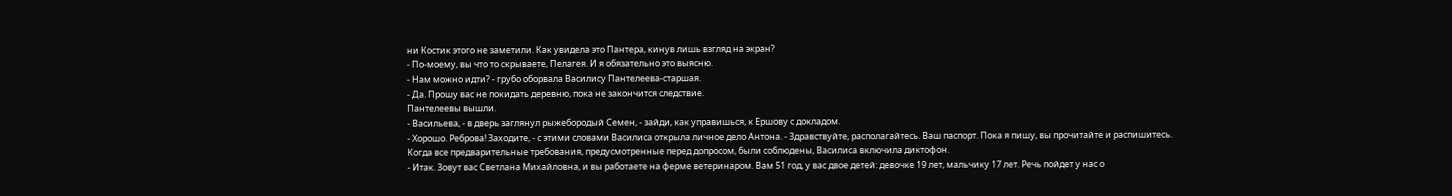ни Костик этого не заметили. Как увидела это Пантера, кинув лишь взгляд на экран?
- По-моему, вы что то скрываете, Пелагея. И я обязательно это выясню.
- Нам можно идти? - грубо оборвала Василису Пантелеева-старшая.
- Да. Прошу вас не покидать деревню, пока не закончится следствие.
Пантелеевы вышли.
- Васильева, - в дверь заглянул рыжебородый Семен, - зайди, как управишься, к Ершову с докладом.
- Хорошо. Реброва! Заходите, - с этими словами Василиса открыла личное дело Антона. - Здравствуйте, располагайтесь. Ваш паспорт. Пока я пишу, вы прочитайте и распишитесь.
Когда все предварительные требования, предусмотренные перед допросом, были соблюдены, Василиса включила диктофон.
- Итак. Зовут вас Светлана Михайловна, и вы работаете на ферме ветеринаром. Вам 51 год, у вас двое детей: девочке 19 лет, мальчику 17 лет. Речь пойдет у нас о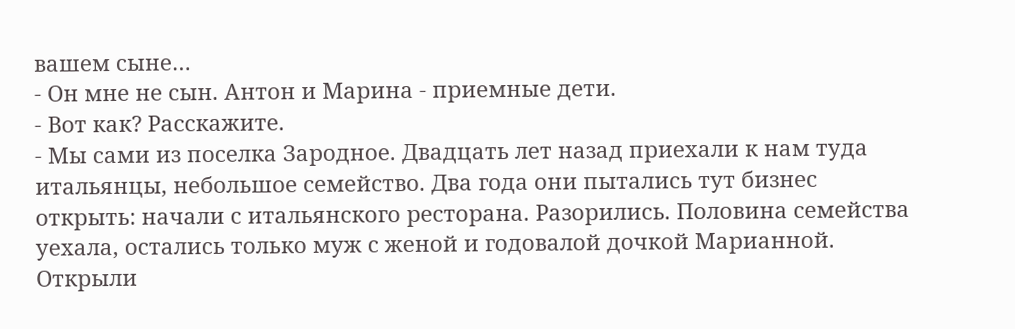вашем сыне…
- Он мне не сын. Антон и Марина - приемные дети.
- Вот как? Расскажите.
- Мы сами из поселка Зародное. Двадцать лет назад приехали к нам туда итальянцы, небольшое семейство. Два года они пытались тут бизнес открыть: начали с итальянского ресторана. Разорились. Половина семейства уехала, остались только муж с женой и годовалой дочкой Марианной. Открыли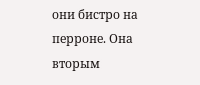они бистро на перроне. Она вторым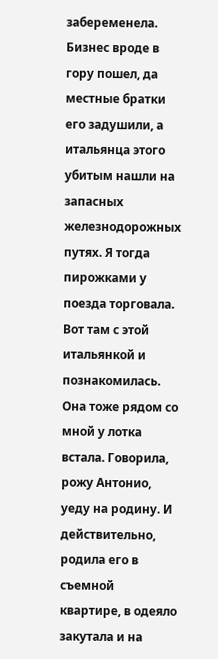забеременела. Бизнес вроде в гору пошел, да местные братки его задушили, а итальянца этого убитым нашли на запасных железнодорожных путях. Я тогда пирожками у поезда торговала. Вот там с этой итальянкой и познакомилась. Она тоже рядом со мной у лотка встала. Говорила, рожу Антонио, уеду на родину. И действительно, родила его в съемной квартире, в одеяло закутала и на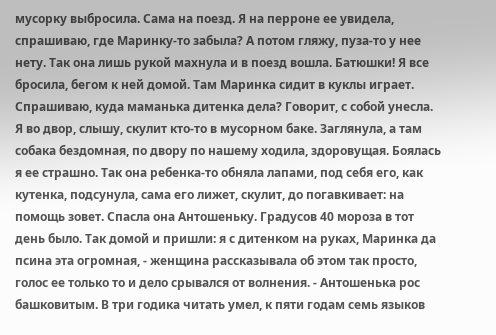мусорку выбросила. Сама на поезд. Я на перроне ее увидела, спрашиваю, где Маринку-то забыла? А потом гляжу, пуза-то у нее нету. Так она лишь рукой махнула и в поезд вошла. Батюшки! Я все бросила, бегом к ней домой. Там Маринка сидит в куклы играет. Спрашиваю, куда маманька дитенка дела? Говорит, с собой унесла. Я во двор, слышу, скулит кто-то в мусорном баке. Заглянула, а там собака бездомная, по двору по нашему ходила, здоровущая. Боялась я ее страшно. Так она ребенка-то обняла лапами, под себя его, как кутенка, подсунула, сама его лижет, скулит, до погавкивает: на помощь зовет. Спасла она Антошеньку. Градусов 40 мороза в тот день было. Так домой и пришли: я с дитенком на руках, Маринка да псина эта огромная, - женщина рассказывала об этом так просто, голос ее только то и дело срывался от волнения. - Антошенька рос башковитым. В три годика читать умел, к пяти годам семь языков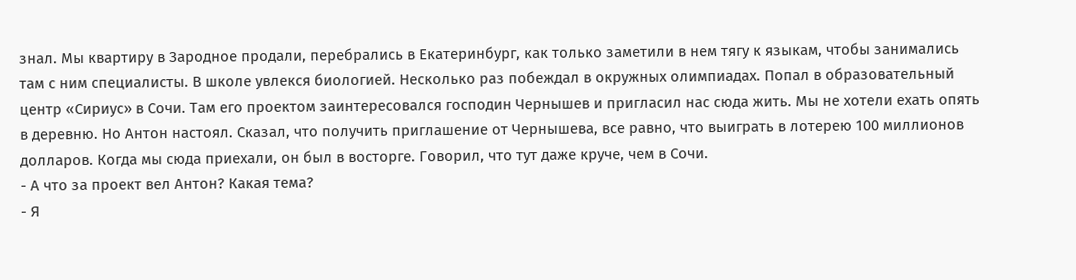знал. Мы квартиру в Зародное продали, перебрались в Екатеринбург, как только заметили в нем тягу к языкам, чтобы занимались там с ним специалисты. В школе увлекся биологией. Несколько раз побеждал в окружных олимпиадах. Попал в образовательный центр «Сириус» в Сочи. Там его проектом заинтересовался господин Чернышев и пригласил нас сюда жить. Мы не хотели ехать опять в деревню. Но Антон настоял. Сказал, что получить приглашение от Чернышева, все равно, что выиграть в лотерею 100 миллионов долларов. Когда мы сюда приехали, он был в восторге. Говорил, что тут даже круче, чем в Сочи.
- А что за проект вел Антон? Какая тема?
- Я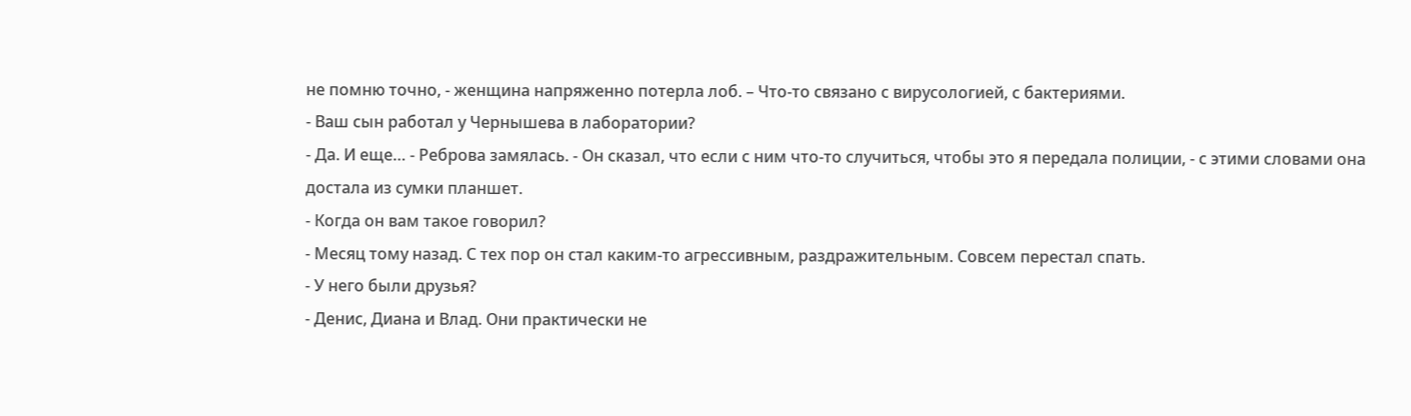не помню точно, - женщина напряженно потерла лоб. – Что-то связано с вирусологией, с бактериями.
- Ваш сын работал у Чернышева в лаборатории?
- Да. И еще… - Реброва замялась. - Он сказал, что если с ним что-то случиться, чтобы это я передала полиции, - с этими словами она достала из сумки планшет.
- Когда он вам такое говорил?
- Месяц тому назад. С тех пор он стал каким-то агрессивным, раздражительным. Совсем перестал спать.
- У него были друзья?
- Денис, Диана и Влад. Они практически не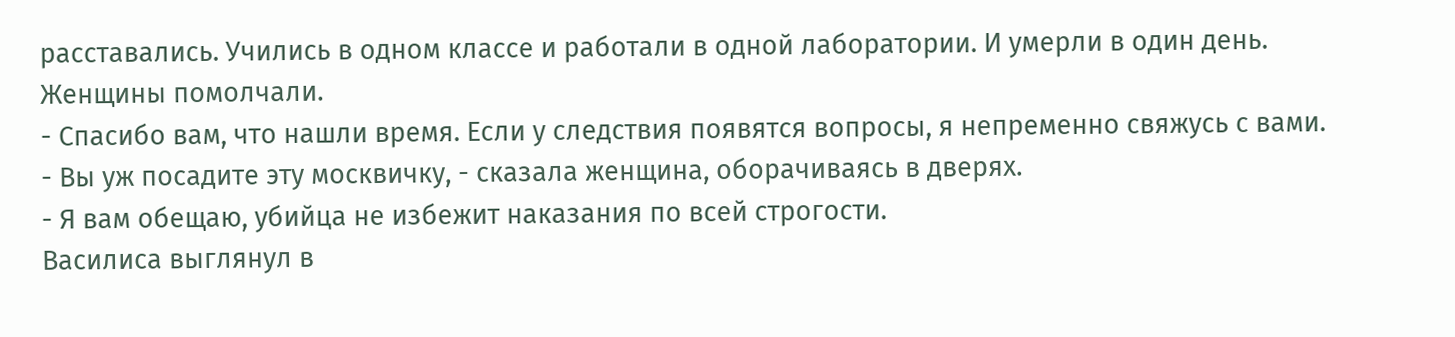расставались. Учились в одном классе и работали в одной лаборатории. И умерли в один день.
Женщины помолчали.
- Спасибо вам, что нашли время. Если у следствия появятся вопросы, я непременно свяжусь с вами.
- Вы уж посадите эту москвичку, - сказала женщина, оборачиваясь в дверях.
- Я вам обещаю, убийца не избежит наказания по всей строгости.
Василиса выглянул в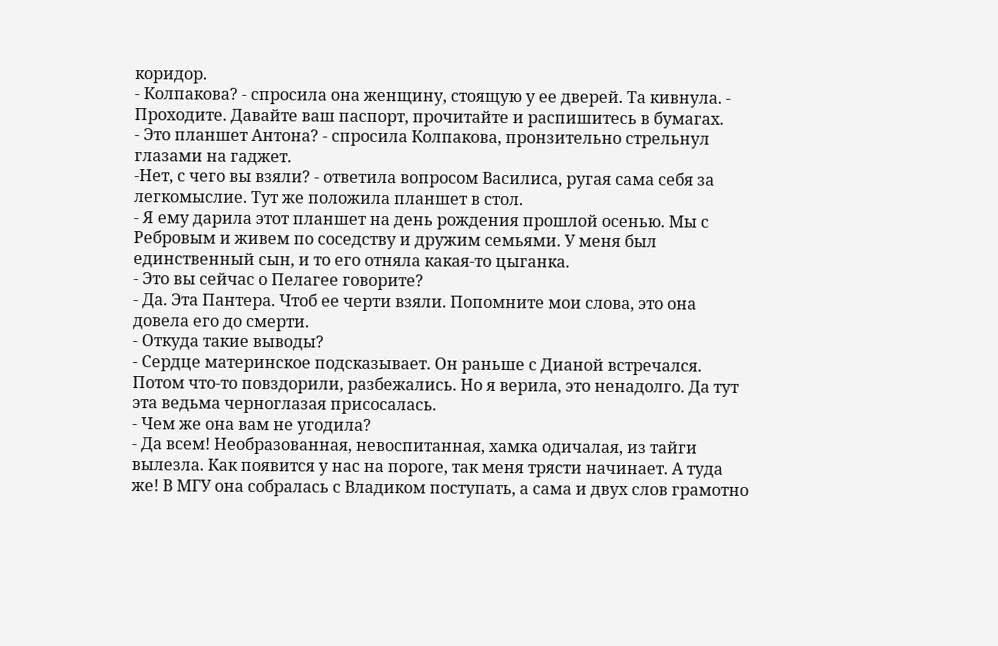коридор.
- Колпакова? - спросила она женщину, стоящую у ее дверей. Та кивнула. - Проходите. Давайте ваш паспорт, прочитайте и распишитесь в бумагах.
- Это планшет Антона? - спросила Колпакова, пронзительно стрельнул глазами на гаджет.
-Нет, с чего вы взяли? - ответила вопросом Василиса, ругая сама себя за легкомыслие. Тут же положила планшет в стол.
- Я ему дарила этот планшет на день рождения прошлой осенью. Мы с Ребровым и живем по соседству и дружим семьями. У меня был единственный сын, и то его отняла какая-то цыганка.
- Это вы сейчас о Пелагее говорите?
- Да. Эта Пантера. Чтоб ее черти взяли. Попомните мои слова, это она довела его до смерти.
- Откуда такие выводы?
- Сердце материнское подсказывает. Он раньше с Дианой встречался. Потом что-то повздорили, разбежались. Но я верила, это ненадолго. Да тут эта ведьма черноглазая присосалась.
- Чем же она вам не угодила?
- Да всем! Необразованная, невоспитанная, хамка одичалая, из тайги вылезла. Как появится у нас на пороге, так меня трясти начинает. А туда же! В МГУ она собралась с Владиком поступать, а сама и двух слов грамотно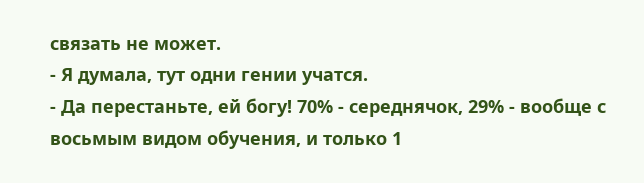связать не может.
- Я думала, тут одни гении учатся.
- Да перестаньте, ей богу! 70% - середнячок, 29% - вообще с восьмым видом обучения, и только 1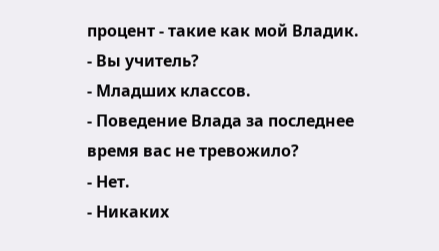процент - такие как мой Владик.
- Вы учитель?
- Младших классов.
- Поведение Влада за последнее время вас не тревожило?
- Нет.
- Никаких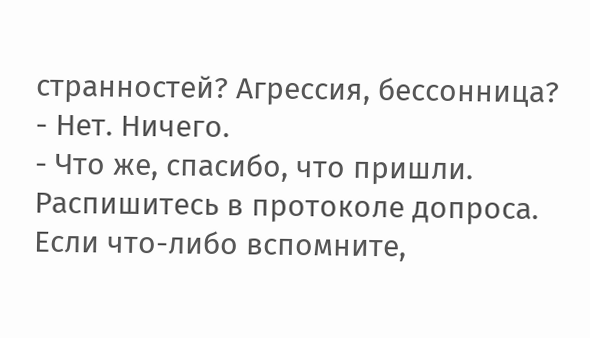странностей? Агрессия, бессонница?
- Нет. Ничего.
- Что же, спасибо, что пришли. Распишитесь в протоколе допроса. Если что-либо вспомните,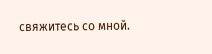свяжитесь со мной.